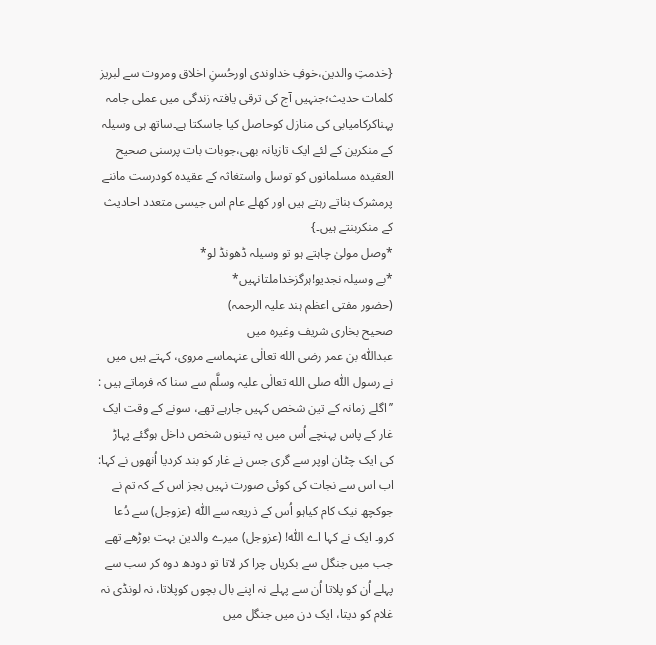{خدمتِ والدین،خوفِ خداوندی اورحُسنِ اخلاق ومروت سے لبریز کلمات حدیث؛جنہیں آج کی ترقی یافتہ زندگی میں عملی جامہ پہناکرکامیابی کی منازل کوحاصل کیا جاسکتا ہے۔ساتھ ہی وسیلہ کے منکرین کے لئے ایک تازیانہ بھی،جوبات بات پرسنی صحیح العقیدہ مسلمانوں کو توسل واستغاثہ کے عقیدہ کودرست ماننے پرمشرک بناتے رہتے ہیں اور کھلے عام اس جیسی متعدد احادیث کے منکربنتے ہیں۔}
*وصل مولیٰ چاہتے ہو تو وسیلہ ڈھونڈ لو*
*بے وسیلہ نجدیو!ہرگزخداملتانہیں*
(حضور مفتی اعظم ہند علیہ الرحمہ)
صحیح بخاری شریف وغیرہ میں
عبداللّٰہ بن عمر رضی الله تعالٰی عنہماسے مروی، کہتے ہیں میں نے رسول اللّٰہ صلی الله تعالٰی علیہ وسلَّم سے سنا کہ فرماتے ہیں : ’’اگلے زمانہ کے تین شخص کہیں جارہے تھے، سونے کے وقت ایک غار کے پاس پہنچے اُس میں یہ تینوں شخص داخل ہوگئے پہاڑ کی ایک چٹان اوپر سے گری جس نے غار کو بند کردیا اُنھوں نے کہا: اب اس سے نجات کی کوئی صورت نہیں بجز اس کے کہ تم نے جوکچھ نیک کام کیاہو اُس کے ذریعہ سے اللّٰہ (عزوجل) سے دُعا کرو۔ ایک نے کہا اے اللّٰہ! (عزوجل) میرے والدین بہت بوڑھے تھے جب میں جنگل سے بکریاں چرا کر لاتا تو دودھ دوہ کر سب سے پہلے اُن کو پلاتا اُن سے پہلے نہ اپنے بال بچوں کوپلاتا، نہ لونڈی نہ غلام کو دیتا، ایک دن میں جنگل میں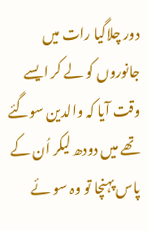دور چلاگیا رات میں جانوروں کو لے کر ایسے وقت آیا کہ والدین سوگئے تھے میں دودھ لیکر اُن کے پاس پہنچا تو وہ سو ئے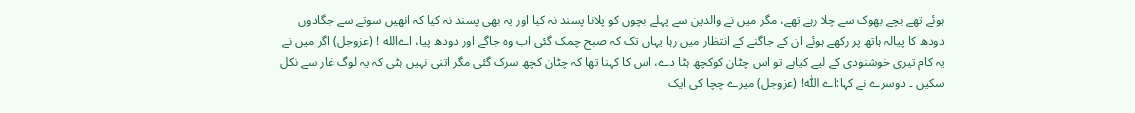ہوئے تھے بچے بھوک سے چلا رہے تھے، مگر میں نے والدین سے پہلے بچوں کو پلانا پسند نہ کیا اور یہ بھی پسند نہ کیا کہ انھیں سوتے سے جگادوں دودھ کا پیالہ ہاتھ پر رکھے ہوئے ان کے جاگنے کے انتظار میں رہا یہاں تک کہ صبح چمک گئی اب وہ جاگے اور دودھ پیا، اےالله ! (عزوجل) اگر میں نے یہ کام تیری خوشنودی کے لیے کیاہے تو اس چٹان کوکچھ ہٹا دے، اس کا کہنا تھا کہ چٹان کچھ سرک گئی مگر اتنی نہیں ہٹی کہ یہ لوگ غار سے نکل سکیں ۔ دوسرے نے کہا:اے اللّٰہ! (عزوجل) میرے چچا کی ایک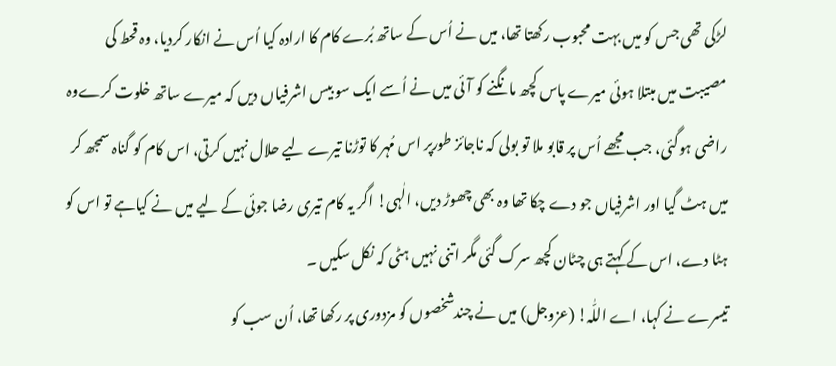لڑکی تھی جس کو میں بہت محبوب رکھتا تھا، میں نے اُس کے ساتھ بُرے کام کا ارادہ کیا اُس نے انکار کردیا، وہ قحط کی مصیبت میں مبتلا ہوئی میرے پاس کچھ مانگنے کو آئی میں نے اُسے ایک سو بیس اشرفیاں دیں کہ میرے ساتھ خلوت کرےوہ راضی ہوگئی، جب مجھے اُس پر قابو ملا تو بولی کہ ناجائز طورپر اس مُہر کا توڑنا تیرے لیے حلال نہیں کرتی، اس کام کو گناہ سمجھ کر میں ہٹ گیا اور اشرفیاں جو دے چکا تھا وہ بھی چھوڑ دیں، الٰہی! اگر یہ کام تیری رضا جوئی کے لیے میں نے کیاہے تو اس کو ہٹا دے، اس کے کہتے ہی چٹان کچھ سرک گئی مگر اتنی نہیں ہٹی کہ نکل سکیں ۔
تیسرے نے کہا، اے اللّٰہ! (عزوجل) میں نے چندشخصوں کو مزدوری پر رکھا تھا، اُن سب کو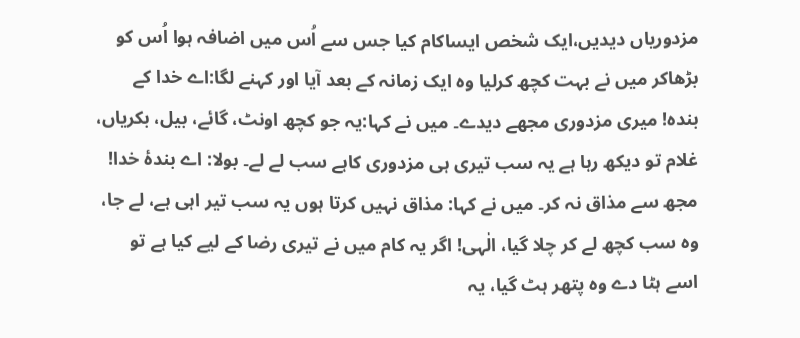مزدوریاں دیدیں،ایک شخص ایساکام کیا جس سے اُس میں اضافہ ہوا اُس کو بڑھاکر میں نے بہت کچھ کرلیا وہ ایک زمانہ کے بعد آیا اور کہنے لگا:اے خدا کے بندہ! میری مزدوری مجھے دیدے۔ میں نے کہا:یہ جو کچھ اونٹ، گائے، بیل، بکریاں، غلام تو دیکھ رہا ہے یہ سب تیری ہی مزدوری کاہے سب لے لے۔ بولا: اے بندۂ خدا! مجھ سے مذاق نہ کر۔ میں نے کہا: مذاق نہیں کرتا ہوں یہ سب تیر اہی ہے، لے جا، وہ سب کچھ لے کر چلا گیا، الٰہی! اگر یہ کام میں نے تیری رضا کے لیے کیا ہے تو اسے ہٹا دے وہ پتھر ہٹ گیا، یہ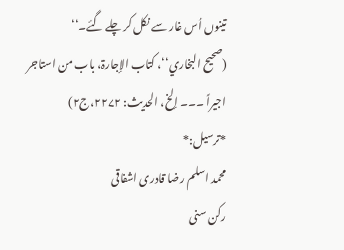تینوں اُس غار سے نکل کر چلے گئے۔‘‘
(صحیح البخاري‘‘، کتاب الإجارۃ، باب من استاجر اجیراً ۔۔۔ إلخ، الحدیث: ۲۲۷۲،ج۲)
*ترسیل:*
محمد اسلم رضا قادری اشفاقی
رکن سنی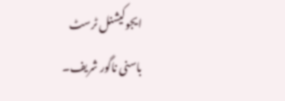ایجوکیشنل ٹرسٹ
باسنی ناگور شریف۔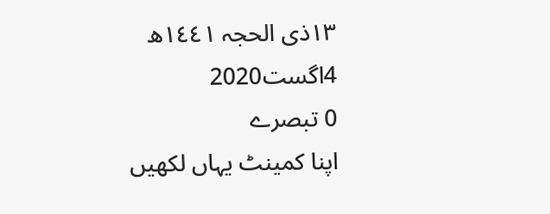١٣ذی الحجہ ١٤٤١ھ
4اگست2020
0 تبصرے
اپنا کمینٹ یہاں لکھیں